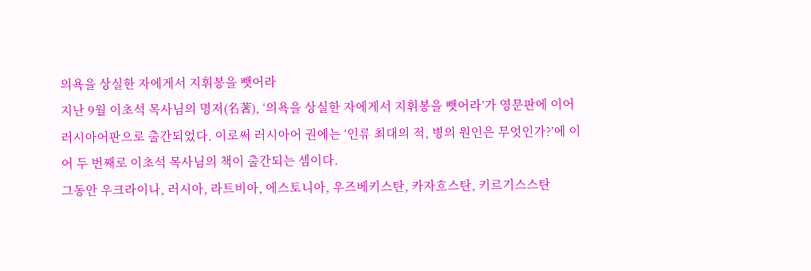의욕을 상실한 자에게서 지휘봉을 뺏어라
지난 9월 이초석 목사님의 명저(名著), ‘의욕을 상실한 자에게서 지휘봉을 뺏어라’가 영문판에 이어 러시아어판으로 출간되었다. 이로써 러시아어 권에는 ‘인류 최대의 적, 병의 원인은 무엇인가?’에 이어 두 번째로 이초석 목사님의 책이 출간되는 셈이다.
그동안 우크라이나, 러시아, 라트비아, 에스토니아, 우즈베키스탄, 카자흐스탄, 키르기스스탄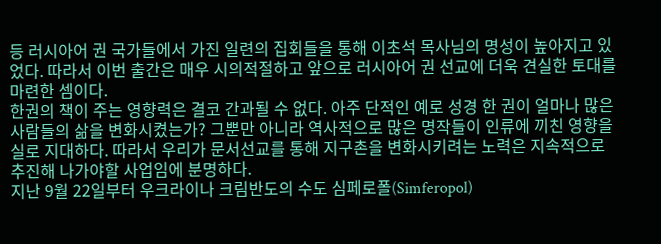등 러시아어 권 국가들에서 가진 일련의 집회들을 통해 이초석 목사님의 명성이 높아지고 있었다. 따라서 이번 출간은 매우 시의적절하고 앞으로 러시아어 권 선교에 더욱 견실한 토대를 마련한 셈이다.
한권의 책이 주는 영향력은 결코 간과될 수 없다. 아주 단적인 예로 성경 한 권이 얼마나 많은 사람들의 삶을 변화시켰는가? 그뿐만 아니라 역사적으로 많은 명작들이 인류에 끼친 영향을 실로 지대하다. 따라서 우리가 문서선교를 통해 지구촌을 변화시키려는 노력은 지속적으로 추진해 나가야할 사업임에 분명하다.
지난 9월 22일부터 우크라이나 크림반도의 수도 심페로폴(Simferopol)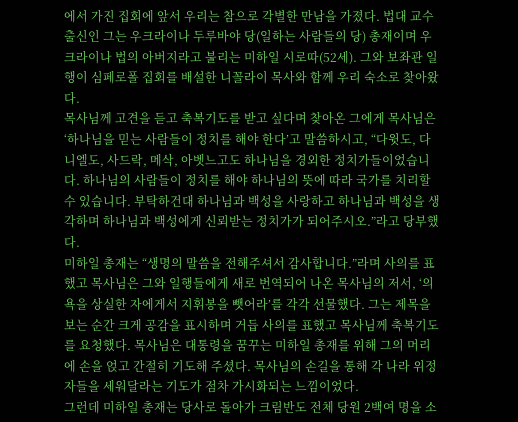에서 가진 집회에 앞서 우리는 참으로 각별한 만남을 가졌다. 법대 교수 출신인 그는 우크라이나 두루바야 당(일하는 사람들의 당) 총재이며 우크라이나 법의 아버지라고 불리는 미하일 시로따(52세). 그와 보좌관 일행이 심페로폴 집회를 배설한 니꼴라이 목사와 함께 우리 숙소로 찾아왔다.
목사님께 고견을 듣고 축복기도를 받고 싶다며 찾아온 그에게 목사님은 ‘하나님을 믿는 사람들이 정치를 해야 한다’고 말씀하시고, “다윗도, 다니엘도, 사드락, 메삭, 아벳느고도 하나님을 경외한 정치가들이었습니다. 하나님의 사람들이 정치를 해야 하나님의 뜻에 따라 국가를 치리할 수 있습니다. 부탁하건대 하나님과 백성을 사랑하고 하나님과 백성을 생각하며 하나님과 백성에게 신뢰받는 정치가가 되어주시오.”라고 당부했다.
미하일 총재는 “생명의 말씀을 전해주셔서 감사합니다.”라며 사의를 표했고 목사님은 그와 일행들에게 새로 번역되어 나온 목사님의 저서, ‘의욕을 상실한 자에게서 지휘봉을 뺏어라’를 각각 선물했다. 그는 제목을 보는 순간 크게 공감을 표시하며 거듭 사의를 표했고 목사님께 축복기도를 요청했다. 목사님은 대통령을 꿈꾸는 미하일 총재를 위해 그의 머리에 손을 얹고 간절히 기도해 주셨다. 목사님의 손길을 통해 각 나라 위정자들을 세워달라는 기도가 점차 가시화되는 느낌이었다.
그런데 미하일 총재는 당사로 돌아가 크림반도 전체 당원 2백여 명을 소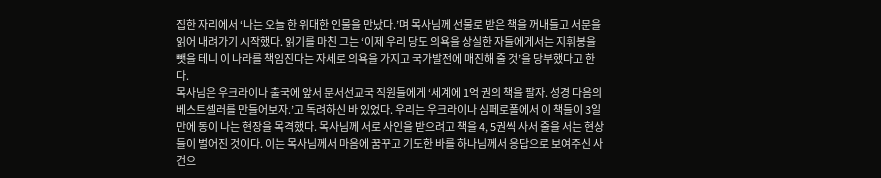집한 자리에서 ‘나는 오늘 한 위대한 인물을 만났다.’며 목사님께 선물로 받은 책을 꺼내들고 서문을 읽어 내려가기 시작했다. 읽기를 마친 그는 ‘이제 우리 당도 의욕을 상실한 자들에게서는 지휘봉을 뺏을 테니 이 나라를 책임진다는 자세로 의욕을 가지고 국가발전에 매진해 줄 것’을 당부했다고 한다.
목사님은 우크라이나 출국에 앞서 문서선교국 직원들에게 ‘세계에 1억 권의 책을 팔자. 성경 다음의 베스트셀러를 만들어보자.’고 독려하신 바 있었다. 우리는 우크라이나 심페로폴에서 이 책들이 3일 만에 동이 나는 현장을 목격했다. 목사님께 서로 사인을 받으려고 책을 4, 5권씩 사서 줄을 서는 현상들이 벌어진 것이다. 이는 목사님께서 마음에 꿈꾸고 기도한 바를 하나님께서 응답으로 보여주신 사건으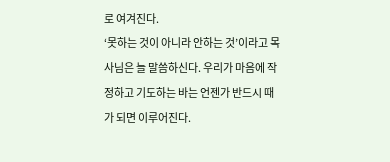로 여겨진다.
‘못하는 것이 아니라 안하는 것’이라고 목사님은 늘 말씀하신다. 우리가 마음에 작정하고 기도하는 바는 언젠가 반드시 때가 되면 이루어진다.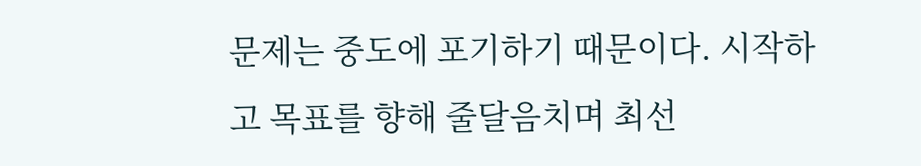문제는 중도에 포기하기 때문이다. 시작하고 목표를 향해 줄달음치며 최선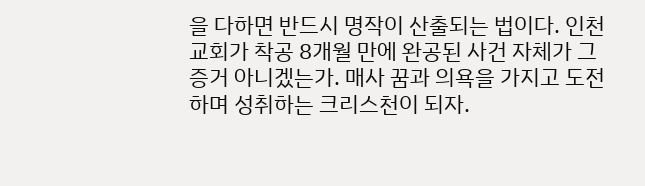을 다하면 반드시 명작이 산출되는 법이다. 인천교회가 착공 8개월 만에 완공된 사건 자체가 그 증거 아니겠는가. 매사 꿈과 의욕을 가지고 도전하며 성취하는 크리스천이 되자.